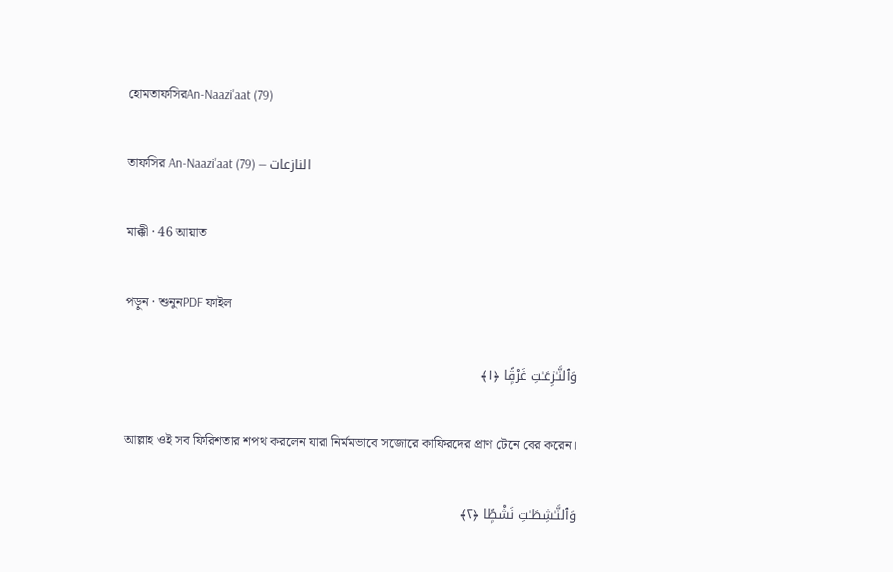হোমতাফসিরAn-Naazi'aat (79)

তাফসির An-Naazi'aat (79) — النازعات

মাক্কী · 46 আয়াত

পড়ুন · শুনুনPDF ফাইল

وَٱلنَّـٰزِعَـٰتِ غَرْقًۭا ﴿١﴾

আল্লাহ ওই সব ফিরিশতার শপথ করলেন যারা নির্মমভাবে সজোরে কাফিরদের প্রাণ টেনে বের করেন।

وَٱلنَّـٰشِطَـٰتِ نَشْطًۭا ﴿٢﴾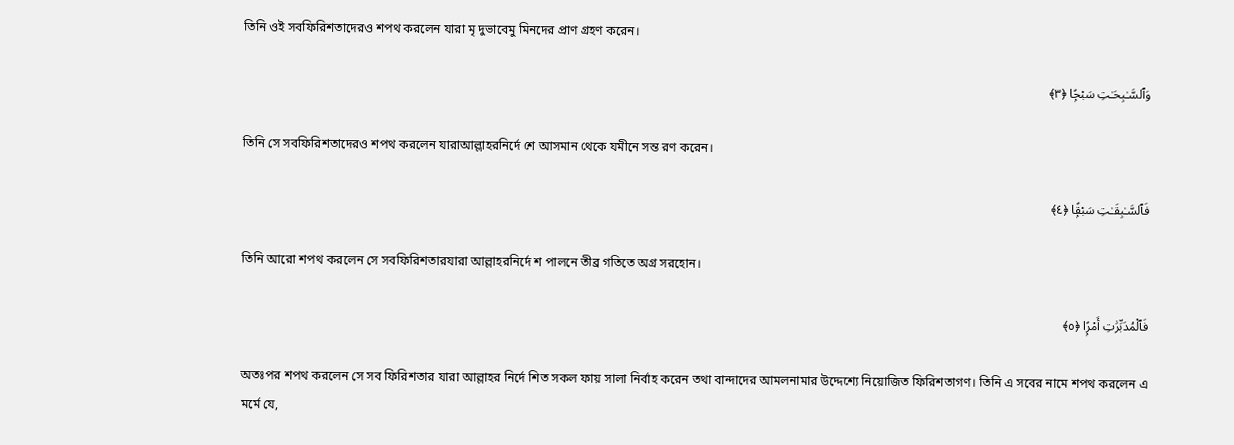তিনি ওই সবফিরিশতাদেরও শপথ করলেন যারা মৃ দুভাবেমু মিনদের প্রাণ গ্রহণ করেন।

وَٱلسَّـٰبِحَـٰتِ سَبْحًۭا ﴿٣﴾

তিনি সে সবফিরিশতাদেরও শপথ করলেন যারাআল্লাহরনির্দে শে আসমান থেকে যমীনে সন্ত রণ করেন।

فَٱلسَّـٰبِقَـٰتِ سَبْقًۭا ﴿٤﴾

তিনি আরো শপথ করলেন সে সবফিরিশতারযারা আল্লাহরনির্দে শ পালনে তীব্র গতিতে অগ্র সরহোন।

فَٱلْمُدَبِّرَٰتِ أَمْرًۭا ﴿٥﴾

অতঃপর শপথ করলেন সে সব ফিরিশতার যারা আল্লাহর নির্দে শিত সকল ফায় সালা নির্বাহ করেন তথা বান্দাদের আমলনামার উদ্দেশ্যে নিয়োজিত ফিরিশতাগণ। তিনি এ সবের নামে শপথ করলেন এ মর্মে যে,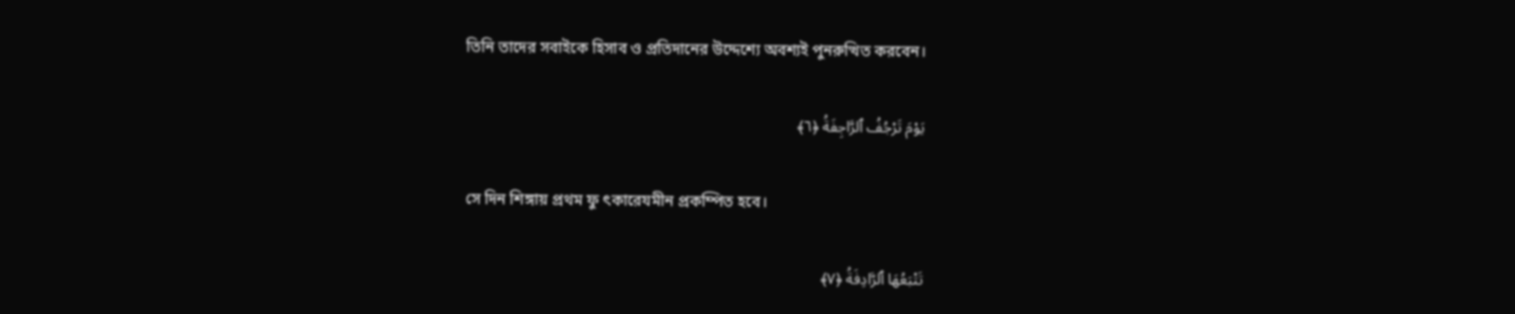তিনি তাদের সবাইকে হিসাব ও প্রতিদানের উদ্দেশ্যে অবশ্যই পুনরুত্থিত করবেন।

يَوْمَ تَرْجُفُ ٱلرَّاجِفَةُ ﴿٦﴾

সে দিন শিঙ্গায় প্রথম ফু ৎকারেযমীন প্রকম্পিত হবে।

تَتْبَعُهَا ٱلرَّادِفَةُ ﴿٧﴾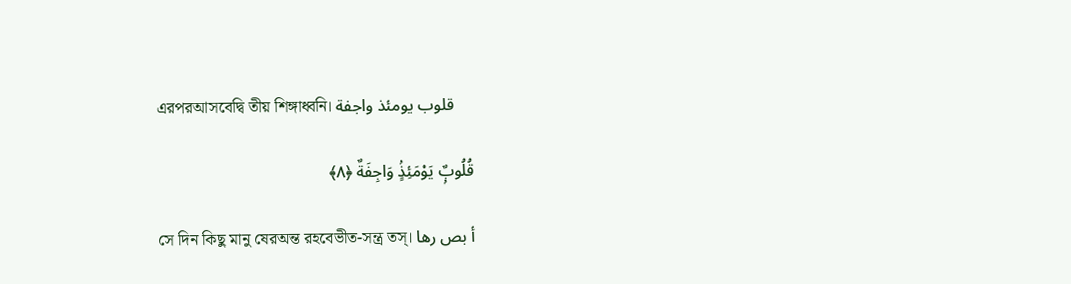এরপরআসবেদ্বি তীয় শিঙ্গাধ্বনি। قلوب يومئذ واجفة

قُلُوبٌۭ يَوْمَئِذٍۢ وَاجِفَةٌ ﴿٨﴾

সে দিন কিছু মানু ষেরঅন্ত রহবেভীত-সন্ত্র তস্। أ بص رها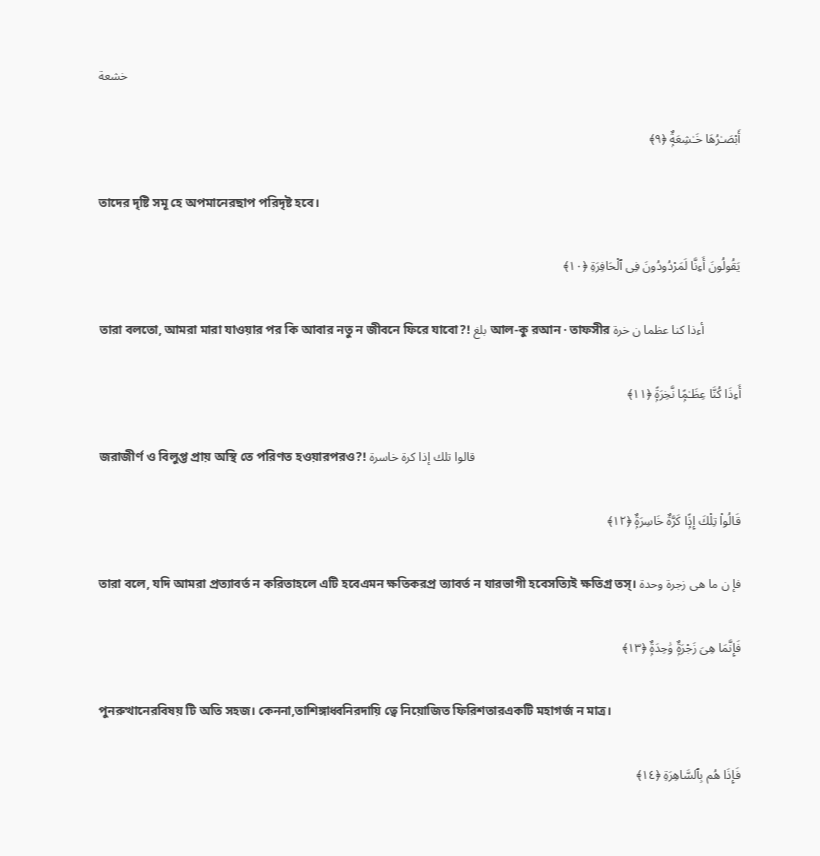خشعة

أَبْصَـٰرُهَا خَـٰشِعَةٌۭ ﴿٩﴾

তাদের দৃষ্টি সমূ হে অপমানেরছাপ পরিদৃষ্ট হবে।

يَقُولُونَ أَءِنَّا لَمَرْدُودُونَ فِى ٱلْحَافِرَةِ ﴿١٠﴾

তারা বলতো, আমরা মারা যাওয়ার পর কি আবার নতু ন জীবনে ফিরে যাবো?! بلغ আল-কু রআন · তাফসীর أءذا كنا عظما ن خرة

أَءِذَا كُنَّا عِظَـٰمًۭا نَّخِرَةًۭ ﴿١١﴾

জরাজীর্ণ ও বিলুপ্ত প্রায় অস্থি তে পরিণত হওয়ারপরও?! قالوا تلك إذا كرة خاسرة

قَالُوا۟ تِلْكَ إِذًۭا كَرَّةٌ خَاسِرَةٌۭ ﴿١٢﴾

তারা বলে, যদি আমরা প্রত্যাবর্ত ন করিতাহলে এটি হবেএমন ক্ষতিকরপ্র ত্যাবর্ত ন যারভাগী হবেসত্যিই ক্ষতিগ্র তস্। فإ ن ما هى زجرة وحدة

فَإِنَّمَا هِىَ زَجْرَةٌۭ وَٰحِدَةٌۭ ﴿١٣﴾

পুনরুত্থানেরবিষয় টি অতি সহজ। কেননা,তাশিঙ্গাধ্বনিরদায়ি ত্বে নিয়োজিত ফিরিশতারএকটি মহাগর্জ ন মাত্র।

فَإِذَا هُم بِٱلسَّاهِرَةِ ﴿١٤﴾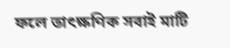ফলে তাৎক্ষণিক সবাই মাটি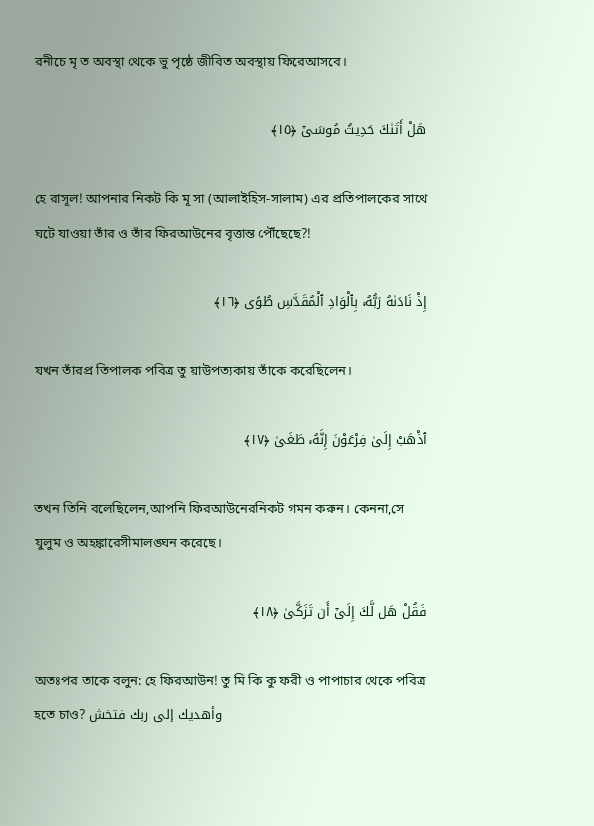রনীচে মৃ ত অবস্থা থেকে ভু পৃষ্ঠে জীবিত অবস্থায় ফিরেআসবে।

هَلْ أَتَىٰكَ حَدِيثُ مُوسَىٰٓ ﴿١٥﴾

হে রাসূল! আপনার নিকট কি মূ সা (আলাইহিস-সালাম) এর প্রতিপালকের সাথে ঘটে যাওয়া তাঁর ও তাঁর ফিরআউনের বৃত্তান্ত পৌঁছেছে?!

إِذْ نَادَىٰهُ رَبُّهُۥ بِٱلْوَادِ ٱلْمُقَدَّسِ طُوًى ﴿١٦﴾

যখন তাঁরপ্র তিপালক পবিত্র তু য়াউপত্যকায় তাঁকে করেছিলেন।

ٱذْهَبْ إِلَىٰ فِرْعَوْنَ إِنَّهُۥ طَغَىٰ ﴿١٧﴾

তখন তিনি বলেছিলেন,আপনি ফিরআউনেরনিকট গমন করুন। কেননা,সে যুলুম ও অহঙ্কারেসীমালঙ্ঘন করেছে।

فَقُلْ هَل لَّكَ إِلَىٰٓ أَن تَزَكَّىٰ ﴿١٨﴾

অতঃপর তাকে বলুন: হে ফিরআউন! তু মি কি কু ফরী ও পাপাচার থেকে পবিত্র হতে চাও? وأهديك إلى ربك فتخش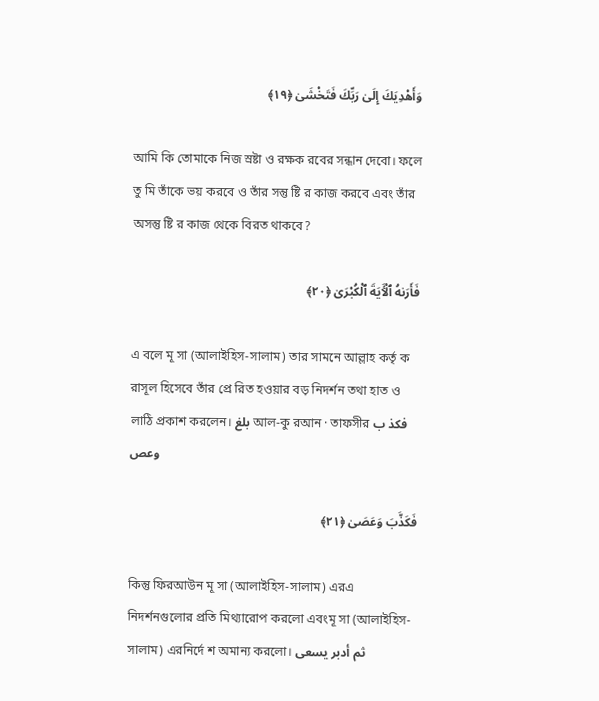وَأَهْدِيَكَ إِلَىٰ رَبِّكَ فَتَخْشَىٰ ﴿١٩﴾

আমি কি তোমাকে নিজ স্রষ্টা ও রক্ষক রবের সন্ধান দেবো। ফলে তু মি তাঁকে ভয় করবে ও তাঁর সন্তু ষ্টি র কাজ করবে এবং তাঁর অসন্তু ষ্টি র কাজ থেকে বিরত থাকবে?

فَأَرَىٰهُ ٱلْـَٔايَةَ ٱلْكُبْرَىٰ ﴿٢٠﴾

এ বলে মূ সা (আলাইহিস-সালাম) তার সামনে আল্লাহ কর্তৃ ক রাসূল হিসেবে তাঁর প্রে রিত হওয়ার বড় নিদর্শন তথা হাত ও লাঠি প্রকাশ করলেন। بلغ আল-কু রআন · তাফসীর فكذ ب وعص

فَكَذَّبَ وَعَصَىٰ ﴿٢١﴾

কিন্তু ফিরআউন মূ সা (আলাইহিস-সালাম) এরএ নিদর্শনগুলোর প্রতি মিথ্যারোপ করলো এবংমূ সা (আলাইহিস-সালাম) এরনির্দে শ অমান্য করলো। ثم أدبر يسعى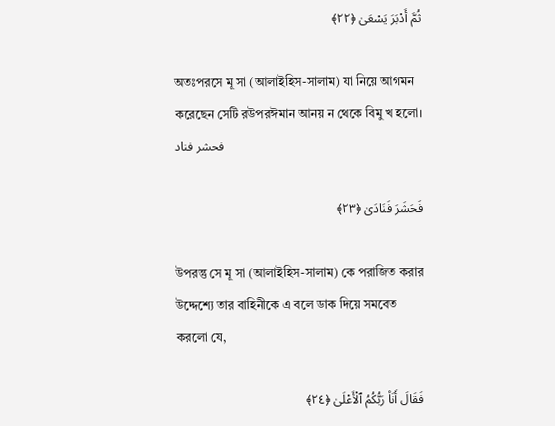ثُمَّ أَدْبَرَ يَسْعَىٰ ﴿٢٢﴾

অতঃপরসে মূ সা (আলাইহিস-সালাম) যা নিয়ে আগমন করেছেন সেটি রউপরঈমান আনয় ন থেকে বিমু খ হলো। فحشر فناد

فَحَشَرَ فَنَادَىٰ ﴿٢٣﴾

উপরন্তু সে মূ সা (আলাইহিস-সালাম) কে পরাজিত করার উদ্দেশ্যে তার বাহিনীকে এ বলে ডাক দিয়ে সমবেত করলো যে,

فَقَالَ أَنَا۠ رَبُّكُمُ ٱلْأَعْلَىٰ ﴿٢٤﴾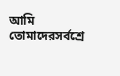আমি তোমাদেরসর্বশ্রে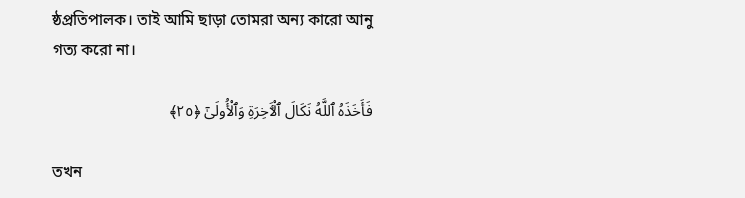ষ্ঠপ্রতিপালক। তাই আমি ছাড়া তোমরা অন্য কারো আনু গত্য করো না।

فَأَخَذَهُ ٱللَّهُ نَكَالَ ٱلْـَٔاخِرَةِ وَٱلْأُولَىٰٓ ﴿٢٥﴾

তখন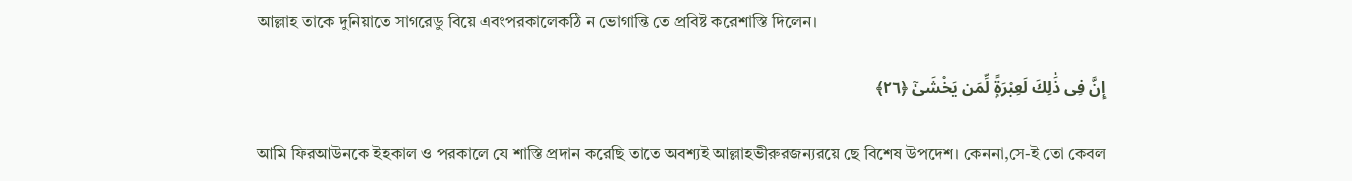আল্লাহ তাকে দুনিয়াতে সাগরেডু বিয়ে এবংপরকালেকঠি ন ভোগান্তি তে প্রবিষ্ট করেশাস্তি দিলেন।

إِنَّ فِى ذَٰلِكَ لَعِبْرَةًۭ لِّمَن يَخْشَىٰٓ ﴿٢٦﴾

আমি ফিরআউনকে ইহকাল ও পরকালে যে শাস্তি প্রদান করেছি তাতে অবশ্যই আল্লাহভীরুরজন্যরয়ে ছে বিশেষ উপদেশ। কেননা,সে-ই তো কেবল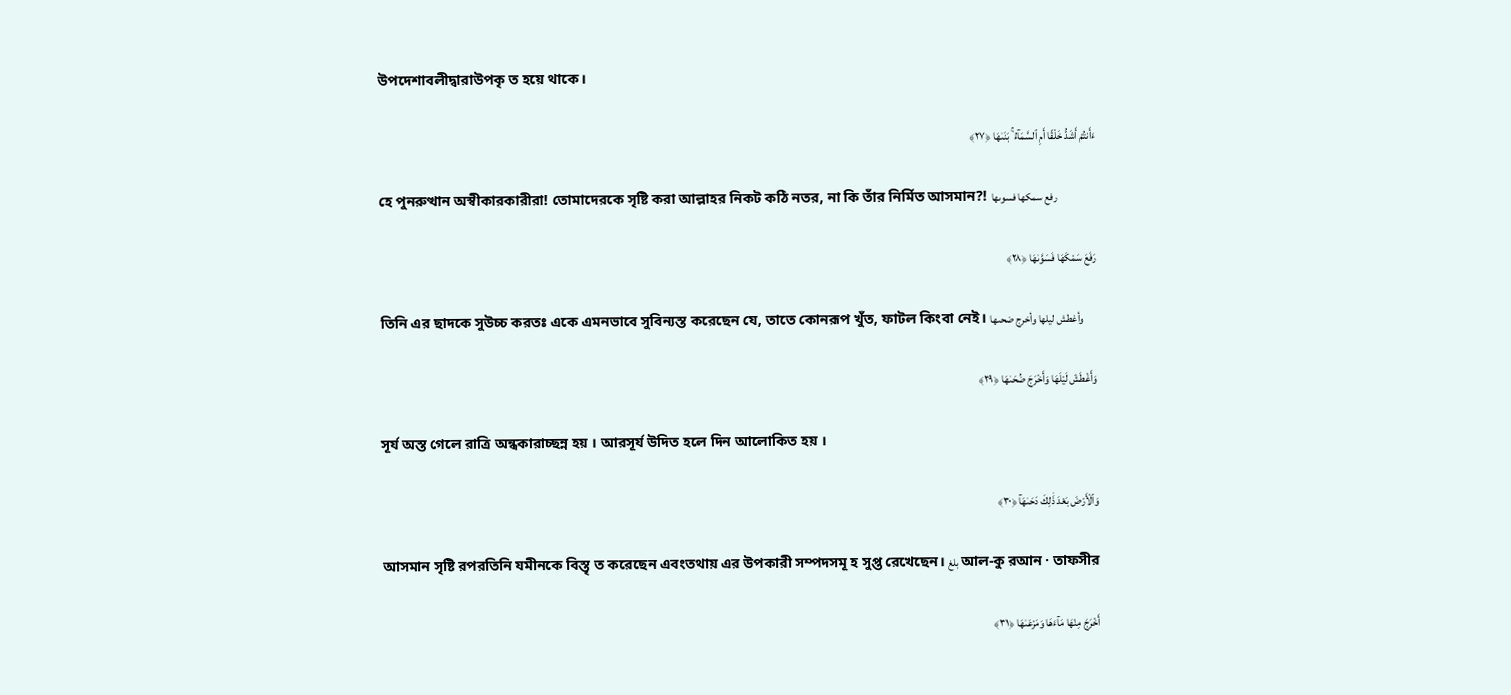উপদেশাবলীদ্বারাউপকৃ ত হয়ে থাকে।

ءَأَنتُمْ أَشَدُّ خَلْقًا أَمِ ٱلسَّمَآءُ ۚ بَنَىٰهَا ﴿٢٧﴾

হে পুনরুত্থান অস্বীকারকারীরা! তোমাদেরকে সৃষ্টি করা আল্লাহর নিকট কঠি নতর, না কি তাঁর নির্মিত আসমান?! رفع سمكها فسوىها

رَفَعَ سَمْكَهَا فَسَوَّىٰهَا ﴿٢٨﴾

তিনি এর ছাদকে সুউচ্চ করতঃ একে এমনভাবে সুবিন্যস্ত করেছেন যে, তাতে কোনরূপ খুঁত, ফাটল কিংবা নেই। وأغطش ليلها وأخرج ضحىها

وَأَغْطَشَ لَيْلَهَا وَأَخْرَجَ ضُحَىٰهَا ﴿٢٩﴾

সূর্য অস্ত গেলে রাত্রি অন্ধকারাচ্ছন্ন হয় । আরসূর্য উদিত হলে দিন আলোকিত হয় ।

وَٱلْأَرْضَ بَعْدَ ذَٰلِكَ دَحَىٰهَآ ﴿٣٠﴾

আসমান সৃষ্টি রপরতিনি যমীনকে বিস্তৃ ত করেছেন এবংতথায় এর উপকারী সম্পদসমূ হ সুপ্ত রেখেছেন। بلغ আল-কু রআন · তাফসীর

أَخْرَجَ مِنْهَا مَآءَهَا وَمَرْعَىٰهَا ﴿٣١﴾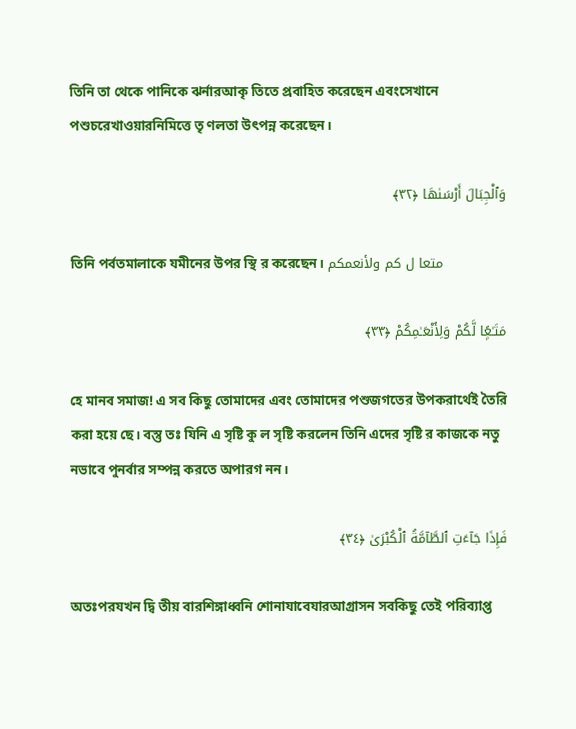তিনি তা থেকে পানিকে ঝর্নারআকৃ তিতে প্রবাহিত করেছেন এবংসেখানে পশুচরেখাওয়ারনিমিত্তে তৃ ণলতা উৎপন্ন করেছেন।

وَٱلْجِبَالَ أَرْسَىٰهَا ﴿٣٢﴾

তিনি পর্বতমালাকে যমীনের উপর স্থি র করেছেন। متعا ل كم ولأنعمكم

مَتَـٰعًۭا لَّكُمْ وَلِأَنْعَـٰمِكُمْ ﴿٣٣﴾

হে মানব সমাজ! এ সব কিছু তোমাদের এবং তোমাদের পশুজগতের উপকরার্থেই তৈরি করা হয়ে ছে। বস্তু তঃ যিনি এ সৃষ্টি কু ল সৃষ্টি করলেন তিনি এদের সৃষ্টি র কাজকে নতু নভাবে পুনর্বার সম্পন্ন করতে অপারগ নন।

فَإِذَا جَآءَتِ ٱلطَّآمَّةُ ٱلْكُبْرَىٰ ﴿٣٤﴾

অতঃপরযখন দ্বি তীয় বারশিঙ্গাধ্বনি শোনাযাবেযারআগ্রাসন সবকিছু তেই পরিব্যাপ্ত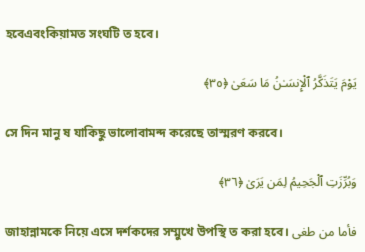হবেএবংকিয়ামত সংঘটি ত হবে।

يَوْمَ يَتَذَكَّرُ ٱلْإِنسَـٰنُ مَا سَعَىٰ ﴿٣٥﴾

সে দিন মানু ষ যাকিছু ভালোবামন্দ করেছে তাস্মরণ করবে।

وَبُرِّزَتِ ٱلْجَحِيمُ لِمَن يَرَىٰ ﴿٣٦﴾

জাহান্নামকে নিয়ে এসে দর্শকদের সম্মুখে উপস্থি ত করা হবে। فأما من طغى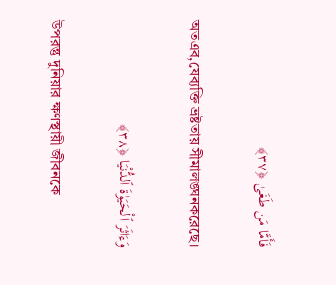فَأَمَّا مَن طَغَىٰ ﴿٣٧﴾

অতএব,যেব্যক্তি ভ্রষ্টতায় সীমালঙ্ঘনকরেছে।

وَءَاثَرَ ٱلْحَيَوٰةَ ٱلدُّنْيَا ﴿٣٨﴾

উপরন্তু দুনিয়ার ক্ষণস্থায়ী জীবনকে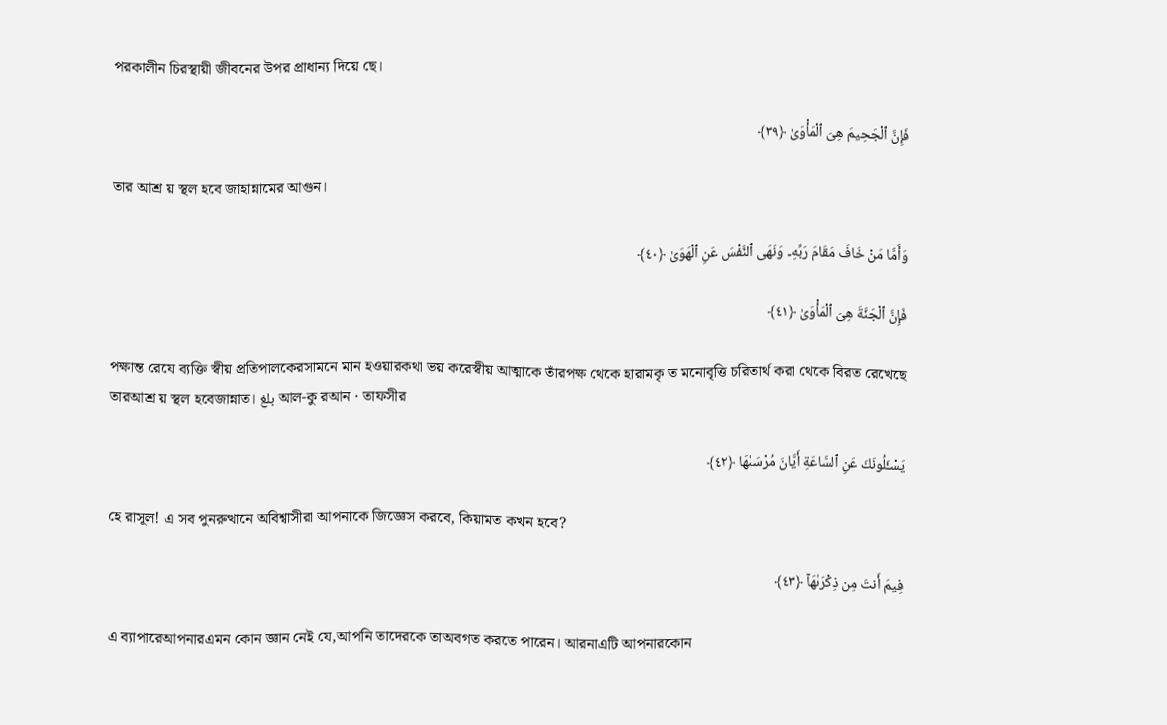পরকালীন চিরস্থায়ী জীবনের উপর প্রাধান্য দিয়ে ছে।

فَإِنَّ ٱلْجَحِيمَ هِىَ ٱلْمَأْوَىٰ ﴿٣٩﴾

তার আশ্র য় স্থল হবে জাহান্নামের আগুন।

وَأَمَّا مَنْ خَافَ مَقَامَ رَبِّهِۦ وَنَهَى ٱلنَّفْسَ عَنِ ٱلْهَوَىٰ ﴿٤٠﴾

فَإِنَّ ٱلْجَنَّةَ هِىَ ٱلْمَأْوَىٰ ﴿٤١﴾

পক্ষান্ত রেযে ব্যক্তি স্বীয় প্রতিপালকেরসামনে মান হওয়ারকথা ভয় করেস্বীয় আত্মাকে তাঁরপক্ষ থেকে হারামকৃ ত মনোবৃত্তি চরিতার্থ করা থেকে বিরত রেখেছে তারআশ্র য় স্থল হবেজান্নাত। بلغ আল-কু রআন · তাফসীর

يَسْـَٔلُونَكَ عَنِ ٱلسَّاعَةِ أَيَّانَ مُرْسَىٰهَا ﴿٤٢﴾

হে রাসূল! এ সব পুনরুত্থানে অবিশ্বাসীরা আপনাকে জিজ্ঞেস করবে, কিয়ামত কখন হবে?

فِيمَ أَنتَ مِن ذِكْرَىٰهَآ ﴿٤٣﴾

এ ব্যাপারেআপনারএমন কোন জ্ঞান নেই যে,আপনি তাদেরকে তাঅবগত করতে পারেন। আরনাএটি আপনারকোন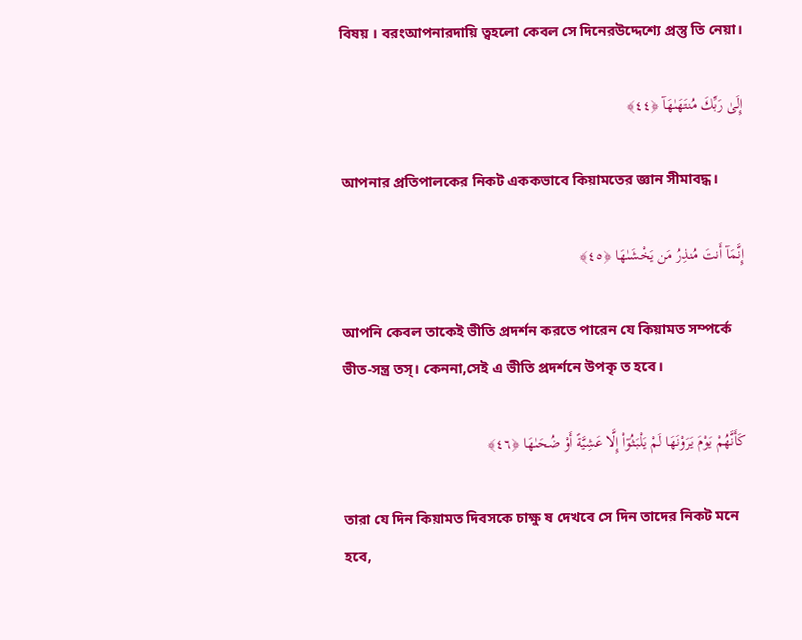বিষয় । বরংআপনারদায়ি ত্বহলো কেবল সে দিনেরউদ্দেশ্যে প্রস্তু তি নেয়া।

إِلَىٰ رَبِّكَ مُنتَهَىٰهَآ ﴿٤٤﴾

আপনার প্রতিপালকের নিকট এককভাবে কিয়ামতের জ্ঞান সীমাবদ্ধ।

إِنَّمَآ أَنتَ مُنذِرُ مَن يَخْشَىٰهَا ﴿٤٥﴾

আপনি কেবল তাকেই ভীতি প্রদর্শন করতে পারেন যে কিয়ামত সম্পর্কে ভীত-সন্ত্র তস্। কেননা,সেই এ ভীতি প্রদর্শনে উপকৃ ত হবে।

كَأَنَّهُمْ يَوْمَ يَرَوْنَهَا لَمْ يَلْبَثُوٓا۟ إِلَّا عَشِيَّةً أَوْ ضُحَىٰهَا ﴿٤٦﴾

তারা যে দিন কিয়ামত দিবসকে চাক্ষু ষ দেখবে সে দিন তাদের নিকট মনে হবে,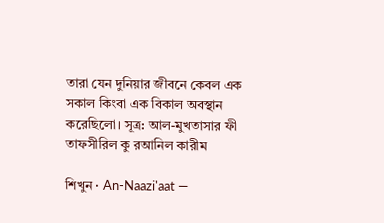তারা যেন দুনিয়ার জীবনে কেবল এক সকাল কিংবা এক বিকাল অবস্থান করেছিলো। সূত্র: আল-মুখতাসার ফী তাফসীরিল কু রআনিল কারীম

শিখুন · An-Naazi'aat —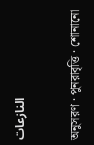النازعات

অনুসরণ · পুনরাবৃত্তি · শোনানো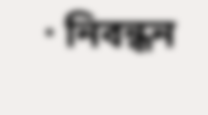· নিবন্ধন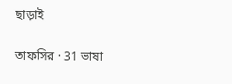ছাড়াই

তাফসির · 31 ভাষা